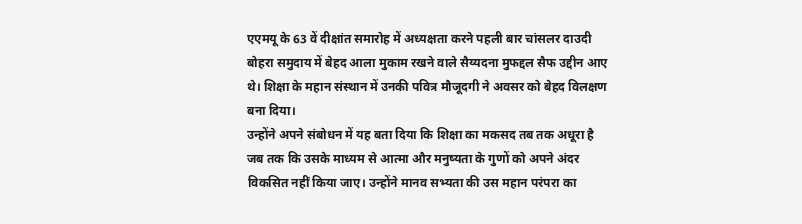एएमयू के 63 वें दीक्षांत समारोह में अध्यक्षता करने पहली बार चांसलर दाउदी बोहरा समुदाय में बेहद आला मुकाम रखने वाले सैय्यदना मुफद्दल सैफ उद्दीन आए थे। शिक्षा के महान संस्थान में उनकी पवित्र मौजूदगी ने अवसर को बेहद विलक्षण बना दिया।
उन्होंने अपने संबोधन में यह बता दिया कि शिक्षा का मकसद तब तक अधूरा है जब तक कि उसके माध्यम से आत्मा और मनुष्यता के गुणों को अपने अंदर विकसित नहीं किया जाए। उन्होंने मानव सभ्यता की उस महान परंपरा का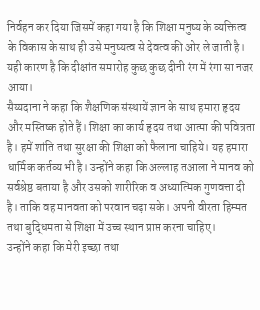निर्वहन कर दिया जिसमें कहा गया है कि शिक्षा मनुष्य के व्यक्तित्व के विकास के साथ ही उसे मनुष्यत्व से देवत्व की ओर ले जाती है। यही कारण है कि दीक्षांत समारोह कुछ कुछ दीनी रंग में रंगा सा नजर आया।
सैय्यदाना ने कहा कि शैक्षणिक संस्थायें ज्ञान के साथ हमारा हृदय और मस्तिष्क होते हैं। शिक्षा का कार्य हृदय तथा आत्मा की पवित्रता है। हमें शांति तथा सुरक्षा की शिक्षा को फैलाना चाहिये। यह हमारा धार्मिक कर्तव्य भी है। उन्होंने कहा कि अल्लाह तआला ने मानव को सर्वश्रेष्ठ बताया है और उसको शारीरिक व अध्यात्मिक गुणवत्ता दी है। ताकि वह मानवता को परवान चढ़ा सके। अपनी वीरता हिम्मत तथा बुद्धिमता से शिक्षा में उच्च स्थान प्राप्त करना चाहिए।
उन्होंने कहा कि मेरी इच्छा तथा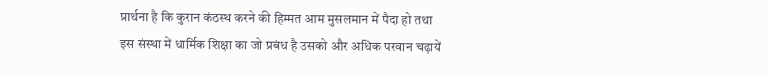प्रार्थना है कि कुरान कंठस्थ करने की हिम्मत आम मुसलमान में पैदा हो तथा इस संस्था में धार्मिक शिक्षा का जो प्रबंध है उसको और अधिक परवान चढ़ायें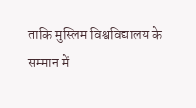ताकि मुस्लिम विश्वविद्यालय के सम्मान में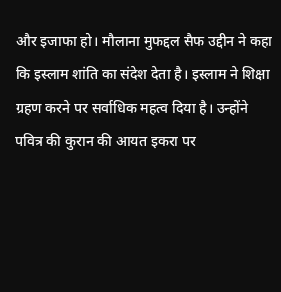और इजाफा हो। मौलाना मुफद्दल सैफ उद्दीन ने कहा कि इस्लाम शांति का संदेश देता है। इस्लाम ने शिक्षा ग्रहण करने पर सर्वाधिक महत्व दिया है। उन्होंने पवित्र की कुरान की आयत इकरा पर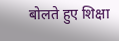बोलते हुए शिक्षा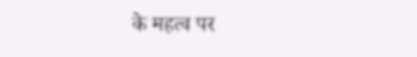के महत्व पर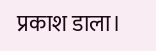प्रकाश डाला।